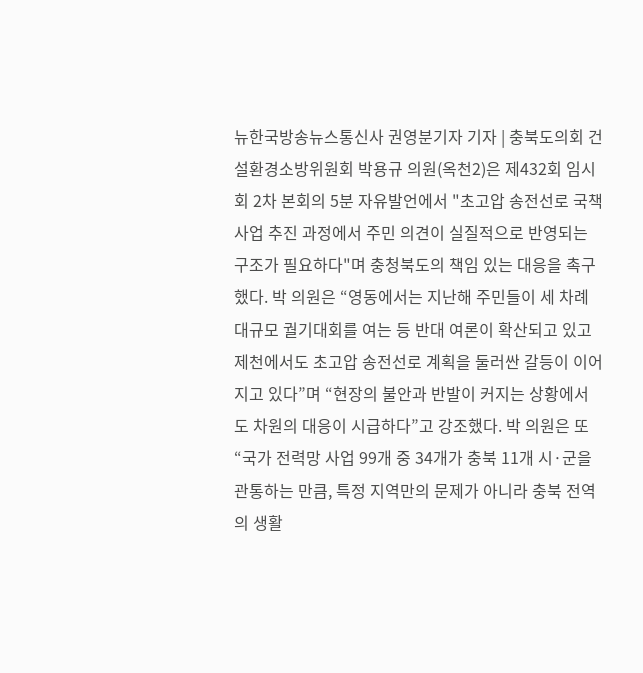뉴한국방송뉴스통신사 권영분기자 기자 | 충북도의회 건설환경소방위원회 박용규 의원(옥천2)은 제432회 임시회 2차 본회의 5분 자유발언에서 "초고압 송전선로 국책사업 추진 과정에서 주민 의견이 실질적으로 반영되는 구조가 필요하다"며 충청북도의 책임 있는 대응을 촉구했다. 박 의원은 “영동에서는 지난해 주민들이 세 차례 대규모 궐기대회를 여는 등 반대 여론이 확산되고 있고 제천에서도 초고압 송전선로 계획을 둘러싼 갈등이 이어지고 있다”며 “현장의 불안과 반발이 커지는 상황에서 도 차원의 대응이 시급하다”고 강조했다. 박 의원은 또 “국가 전력망 사업 99개 중 34개가 충북 11개 시·군을 관통하는 만큼, 특정 지역만의 문제가 아니라 충북 전역의 생활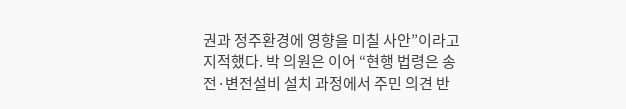권과 정주환경에 영향을 미칠 사안”이라고 지적했다. 박 의원은 이어 “현행 법령은 송전·변전설비 설치 과정에서 주민 의견 반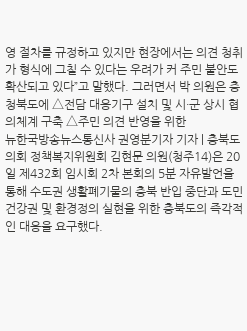영 절차를 규정하고 있지만 현장에서는 의견 청취가 형식에 그칠 수 있다는 우려가 커 주민 불안도 확산되고 있다”고 말했다. 그러면서 박 의원은 충청북도에 △전담 대응기구 설치 및 시·군 상시 협의체계 구축 △주민 의견 반영을 위한
뉴한국방송뉴스통신사 권영분기자 기자 | 충북도의회 정책복지위원회 김현문 의원(청주14)은 20일 제432회 임시회 2차 본회의 5분 자유발언을 통해 수도권 생활폐기물의 충북 반입 중단과 도민 건강권 및 환경정의 실현을 위한 충북도의 즉각적인 대응을 요구했다.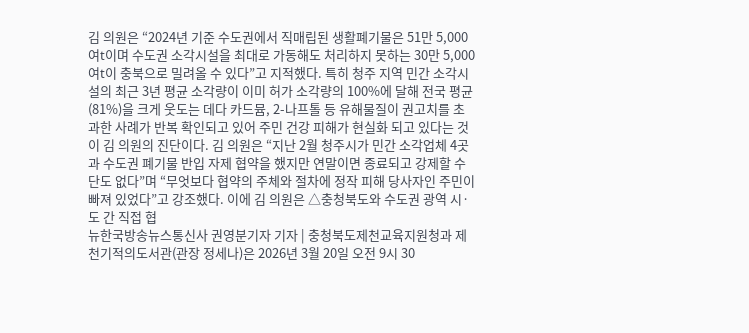김 의원은 “2024년 기준 수도권에서 직매립된 생활폐기물은 51만 5,000여t이며 수도권 소각시설을 최대로 가동해도 처리하지 못하는 30만 5,000여t이 충북으로 밀려올 수 있다”고 지적했다. 특히 청주 지역 민간 소각시설의 최근 3년 평균 소각량이 이미 허가 소각량의 100%에 달해 전국 평균(81%)을 크게 웃도는 데다 카드뮴, 2-나프톨 등 유해물질이 권고치를 초과한 사례가 반복 확인되고 있어 주민 건강 피해가 현실화 되고 있다는 것이 김 의원의 진단이다. 김 의원은 “지난 2월 청주시가 민간 소각업체 4곳과 수도권 폐기물 반입 자제 협약을 했지만 연말이면 종료되고 강제할 수단도 없다”며 “무엇보다 협약의 주체와 절차에 정작 피해 당사자인 주민이 빠져 있었다”고 강조했다. 이에 김 의원은 △충청북도와 수도권 광역 시·도 간 직접 협
뉴한국방송뉴스통신사 권영분기자 기자 | 충청북도제천교육지원청과 제천기적의도서관(관장 정세나)은 2026년 3월 20일 오전 9시 30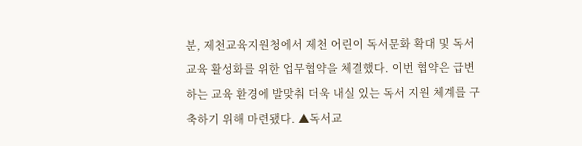분, 제천교육지원청에서 제천 어린이 독서문화 확대 및 독서교육 활성화를 위한 업무협약을 체결했다. 이번 협약은 급변하는 교육 환경에 발맞춰 더욱 내실 있는 독서 지원 체계를 구축하기 위해 마련됐다. ▲독서교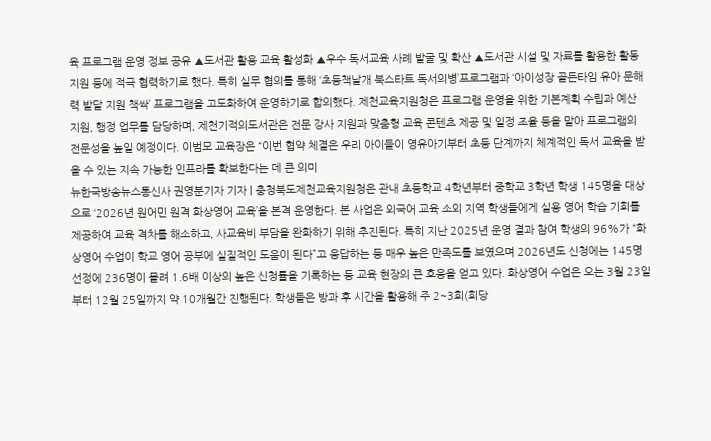육 프로그램 운영 정보 공유 ▲도서관 활용 교육 활성화 ▲우수 독서교육 사례 발굴 및 확산 ▲도서관 시설 및 자료를 활용한 활동 지원 등에 적극 협력하기로 했다. 특히 실무 협의를 통해 ‘초등책날개 북스타트 독서의병’프로그램과 ‘아이성장 골든타임 유아 문해력 발달 지원 책싹’ 프로그램을 고도화하여 운영하기로 합의했다. 제천교육지원청은 프로그램 운영을 위한 기본계획 수립과 예산 지원, 행정 업무를 담당하며, 제천기적의도서관은 전문 강사 지원과 맞춤형 교육 콘텐츠 제공 및 일정 조율 등을 맡아 프로그램의 전문성을 높일 예정이다. 이범모 교육장은 “이번 협약 체결은 우리 아이들이 영유아기부터 초등 단계까지 체계적인 독서 교육을 받을 수 있는 지속 가능한 인프라를 확보한다는 데 큰 의미
뉴한국방송뉴스통신사 권영분기자 기자 | 충청북도제천교육지원청은 관내 초등학교 4학년부터 중학교 3학년 학생 145명을 대상으로 ‘2026년 원어민 원격 화상영어 교육’을 본격 운영한다. 본 사업은 외국어 교육 소외 지역 학생들에게 실용 영어 학습 기회를 제공하여 교육 격차를 해소하고, 사교육비 부담을 완화하기 위해 추진된다. 특히 지난 2025년 운영 결과 참여 학생의 96%가 “화상영어 수업이 학교 영어 공부에 실질적인 도움이 된다”고 응답하는 등 매우 높은 만족도를 보였으며 2026년도 신청에는 145명 선정에 236명이 몰려 1.6배 이상의 높은 신청률을 기록하는 등 교육 현장의 큰 호응을 얻고 있다. 화상영어 수업은 오는 3월 23일부터 12월 25일까지 약 10개월간 진행된다. 학생들은 방과 후 시간을 활용해 주 2~3회(회당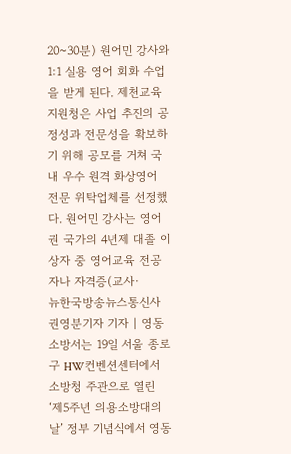20~30분) 원어민 강사와 1:1 실용 영어 회화 수업을 받게 된다. 제천교육지원청은 사업 추진의 공정성과 전문성을 확보하기 위해 공모를 거쳐 국내 우수 원격 화상영어 전문 위탁업체를 선정했다. 원어민 강사는 영어권 국가의 4년제 대졸 이상자 중 영어교육 전공자나 자격증(교사·
뉴한국방송뉴스통신사 권영분기자 기자 | 영동소방서는 19일 서울 종로구 HW컨벤션센터에서 소방청 주관으로 열린 ‘제5주년 의용소방대의 날’ 정부 기념식에서 영동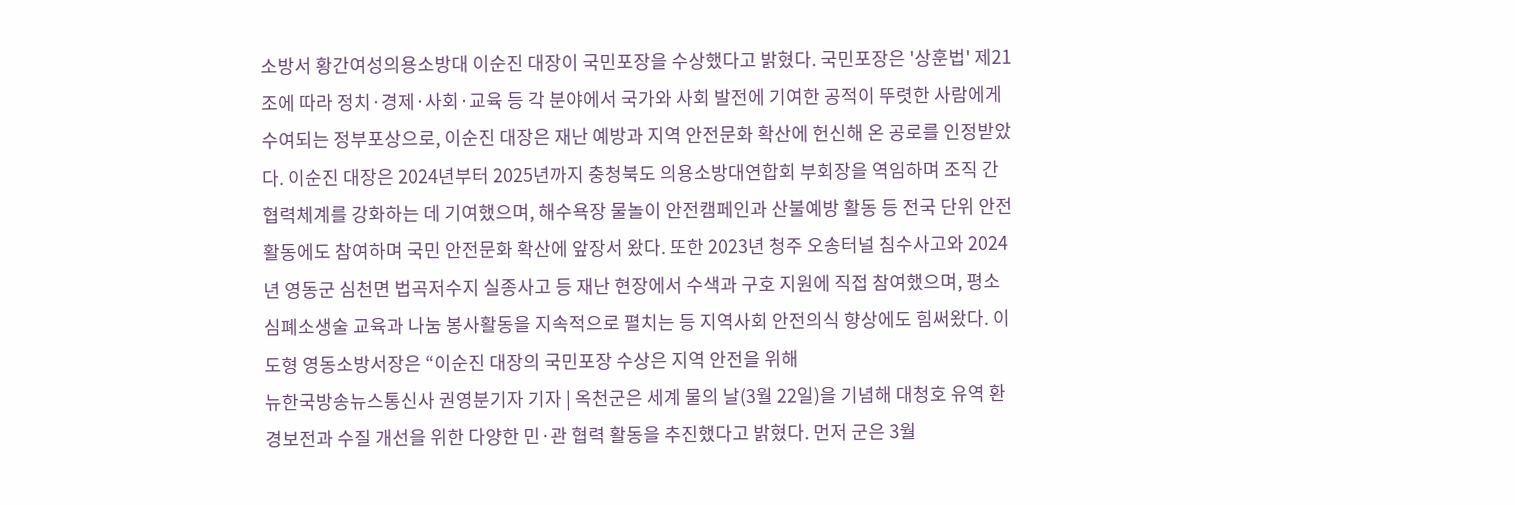소방서 황간여성의용소방대 이순진 대장이 국민포장을 수상했다고 밝혔다. 국민포장은 '상훈법' 제21조에 따라 정치·경제·사회·교육 등 각 분야에서 국가와 사회 발전에 기여한 공적이 뚜렷한 사람에게 수여되는 정부포상으로, 이순진 대장은 재난 예방과 지역 안전문화 확산에 헌신해 온 공로를 인정받았다. 이순진 대장은 2024년부터 2025년까지 충청북도 의용소방대연합회 부회장을 역임하며 조직 간 협력체계를 강화하는 데 기여했으며, 해수욕장 물놀이 안전캠페인과 산불예방 활동 등 전국 단위 안전활동에도 참여하며 국민 안전문화 확산에 앞장서 왔다. 또한 2023년 청주 오송터널 침수사고와 2024년 영동군 심천면 법곡저수지 실종사고 등 재난 현장에서 수색과 구호 지원에 직접 참여했으며, 평소 심폐소생술 교육과 나눔 봉사활동을 지속적으로 펼치는 등 지역사회 안전의식 향상에도 힘써왔다. 이도형 영동소방서장은 “이순진 대장의 국민포장 수상은 지역 안전을 위해
뉴한국방송뉴스통신사 권영분기자 기자 | 옥천군은 세계 물의 날(3월 22일)을 기념해 대청호 유역 환경보전과 수질 개선을 위한 다양한 민·관 협력 활동을 추진했다고 밝혔다. 먼저 군은 3월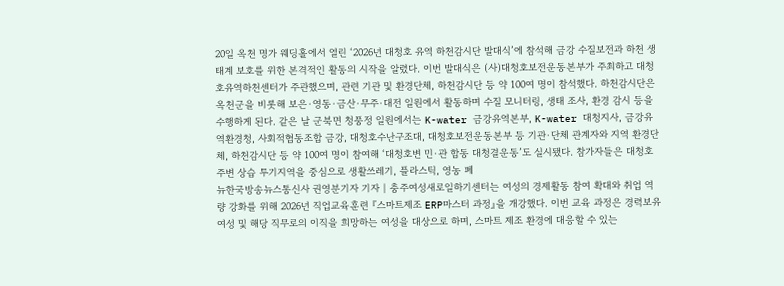20일 옥천 명가 웨딩홀에서 열린 ‘2026년 대청호 유역 하천감시단 발대식’에 참석해 금강 수질보전과 하천 생태계 보호를 위한 본격적인 활동의 시작을 알렸다. 이번 발대식은 (사)대청호보전운동본부가 주최하고 대청호유역하천센터가 주관했으며, 관련 기관 및 환경단체, 하천감시단 등 약 100여 명이 참석했다. 하천감시단은 옥천군을 비롯해 보은·영동·금산·무주·대전 일원에서 활동하며 수질 모니터링, 생태 조사, 환경 감시 등을 수행하게 된다. 같은 날 군북면 청풍정 일원에서는 K-water 금강유역본부, K-water 대청지사, 금강유역환경청, 사회적협동조합 금강, 대청호수난구조대, 대청호보전운동본부 등 기관·단체 관계자와 지역 환경단체, 하천감시단 등 약 100여 명이 참여해 ‘대청호변 민·관 합동 대청결운동’도 실시됐다. 참가자들은 대청호 주변 상습 투기지역을 중심으로 생활쓰레기, 플라스틱, 영농 폐
뉴한국방송뉴스통신사 권영분기자 기자 | 충주여성새로일하기센터는 여성의 경제활동 참여 확대와 취업 역량 강화를 위해 2026년 직업교육훈련 『스마트제조 ERP마스터 과정』을 개강했다. 이번 교육 과정은 경력보유여성 및 해당 직무로의 이직을 희망하는 여성을 대상으로 하며, 스마트 제조 환경에 대응할 수 있는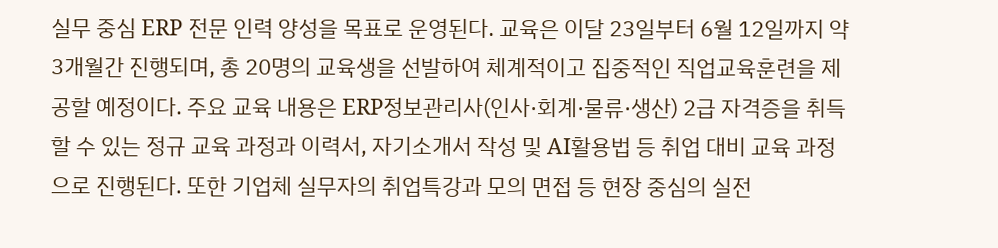실무 중심 ERP 전문 인력 양성을 목표로 운영된다. 교육은 이달 23일부터 6월 12일까지 약 3개월간 진행되며, 총 20명의 교육생을 선발하여 체계적이고 집중적인 직업교육훈련을 제공할 예정이다. 주요 교육 내용은 ERP정보관리사(인사·회계·물류·생산) 2급 자격증을 취득할 수 있는 정규 교육 과정과 이력서, 자기소개서 작성 및 AI활용법 등 취업 대비 교육 과정으로 진행된다. 또한 기업체 실무자의 취업특강과 모의 면접 등 현장 중심의 실전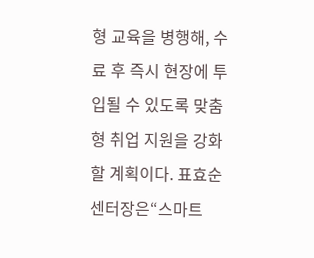형 교육을 병행해, 수료 후 즉시 현장에 투입될 수 있도록 맞춤형 취업 지원을 강화할 계획이다. 표효순 센터장은“스마트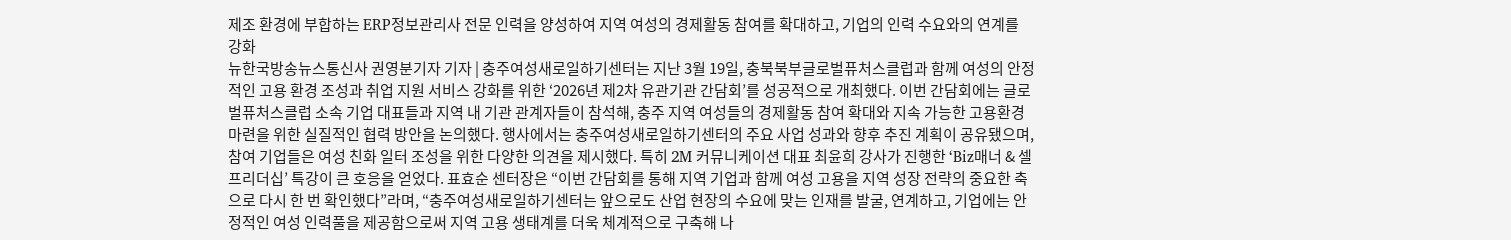제조 환경에 부합하는 ERP정보관리사 전문 인력을 양성하여 지역 여성의 경제활동 참여를 확대하고, 기업의 인력 수요와의 연계를 강화
뉴한국방송뉴스통신사 권영분기자 기자 | 충주여성새로일하기센터는 지난 3월 19일, 충북북부글로벌퓨처스클럽과 함께 여성의 안정적인 고용 환경 조성과 취업 지원 서비스 강화를 위한 ‘2026년 제2차 유관기관 간담회’를 성공적으로 개최했다. 이번 간담회에는 글로벌퓨처스클럽 소속 기업 대표들과 지역 내 기관 관계자들이 참석해, 충주 지역 여성들의 경제활동 참여 확대와 지속 가능한 고용환경 마련을 위한 실질적인 협력 방안을 논의했다. 행사에서는 충주여성새로일하기센터의 주요 사업 성과와 향후 추진 계획이 공유됐으며, 참여 기업들은 여성 친화 일터 조성을 위한 다양한 의견을 제시했다. 특히 2M 커뮤니케이션 대표 최윤희 강사가 진행한 ‘Biz매너 & 셀프리더십’ 특강이 큰 호응을 얻었다. 표효순 센터장은 “이번 간담회를 통해 지역 기업과 함께 여성 고용을 지역 성장 전략의 중요한 축으로 다시 한 번 확인했다”라며, “충주여성새로일하기센터는 앞으로도 산업 현장의 수요에 맞는 인재를 발굴, 연계하고, 기업에는 안정적인 여성 인력풀을 제공함으로써 지역 고용 생태계를 더욱 체계적으로 구축해 나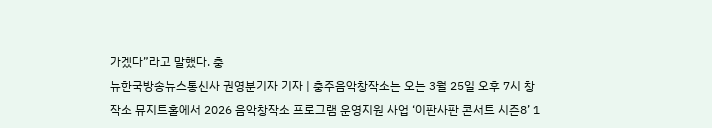가겠다”라고 말했다. 충
뉴한국방송뉴스통신사 권영분기자 기자 | 충주음악창작소는 오는 3월 25일 오후 7시 창작소 뮤지트홀에서 2026 음악창작소 프로그램 운영지원 사업 ‘이판사판 콘서트 시즌8’ 1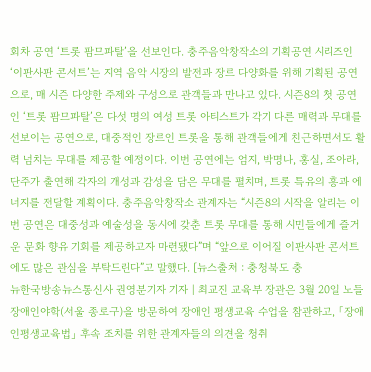회차 공연 ‘트롯 팜므파탈’을 선보인다. 충주음악창작소의 기획공연 시리즈인 ‘이판사판 콘서트’는 지역 음악 시장의 발전과 장르 다양화를 위해 기획된 공연으로, 매 시즌 다양한 주제와 구성으로 관객들과 만나고 있다. 시즌8의 첫 공연인 ‘트롯 팜므파탈’은 다섯 명의 여성 트롯 아티스트가 각기 다른 매력과 무대를 선보이는 공연으로, 대중적인 장르인 트롯을 통해 관객들에게 친근하면서도 활력 넘치는 무대를 제공할 예정이다. 이번 공연에는 엄지, 박명나, 홍실, 조아라, 단주가 출연해 각자의 개성과 감성을 담은 무대를 펼치며, 트롯 특유의 흥과 에너지를 전달할 계획이다. 충주음악창작소 관계자는 “시즌8의 시작을 알리는 이번 공연은 대중성과 예술성을 동시에 갖춘 트롯 무대를 통해 시민들에게 즐거운 문화 향유 기회를 제공하고자 마련됐다”며 “앞으로 이어질 이판사판 콘서트에도 많은 관심을 부탁드린다”고 말했다. [뉴스출처 : 충청북도 충
뉴한국방송뉴스통신사 권영분기자 기자 | 최교진 교육부 장관은 3월 20일 노들장애인야학(서울 종로구)을 방문하여 장애인 평생교육 수업을 참관하고, 「장애인평생교육법」 후속 조치를 위한 관계자들의 의견을 청취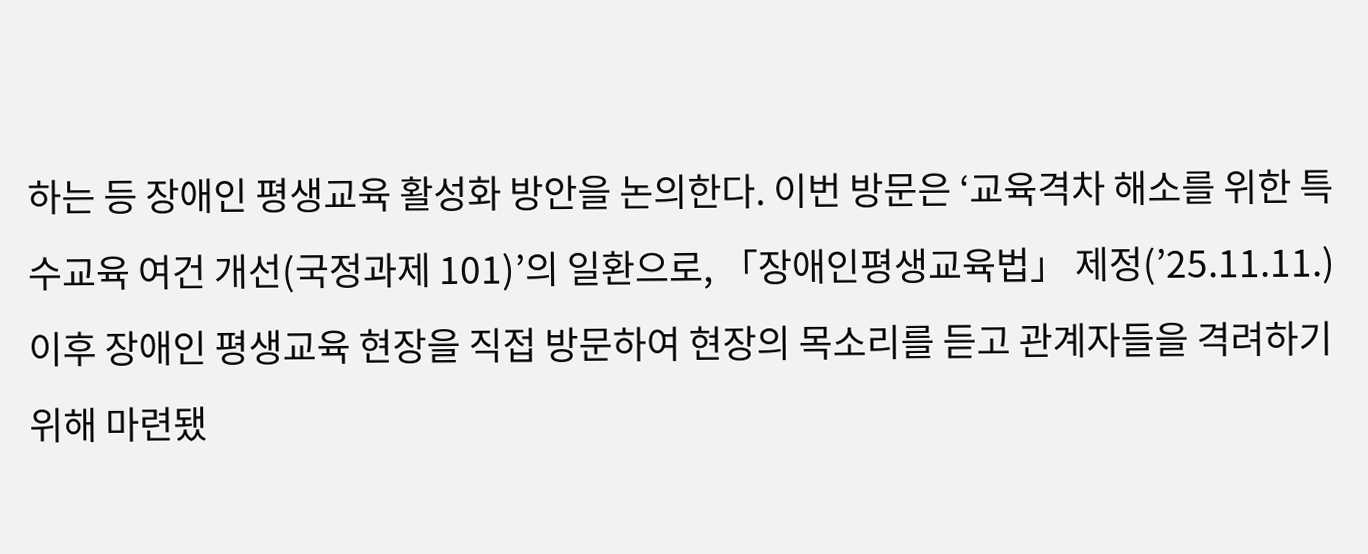하는 등 장애인 평생교육 활성화 방안을 논의한다. 이번 방문은 ‘교육격차 해소를 위한 특수교육 여건 개선(국정과제 101)’의 일환으로, 「장애인평생교육법」 제정(’25.11.11.) 이후 장애인 평생교육 현장을 직접 방문하여 현장의 목소리를 듣고 관계자들을 격려하기 위해 마련됐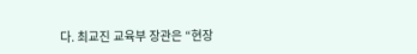다. 최교진 교육부 장관은 “현장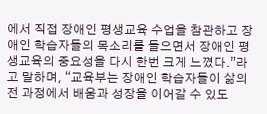에서 직접 장애인 평생교육 수업을 참관하고 장애인 학습자들의 목소리를 들으면서 장애인 평생교육의 중요성을 다시 한번 크게 느꼈다.”라고 말하며, “교육부는 장애인 학습자들이 삶의 전 과정에서 배움과 성장을 이어갈 수 있도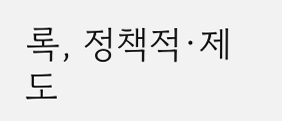록, 정책적·제도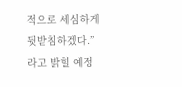적으로 세심하게 뒷받침하겠다.”라고 밝힐 예정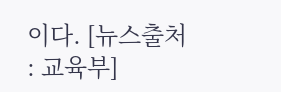이다. [뉴스출처 : 교육부]